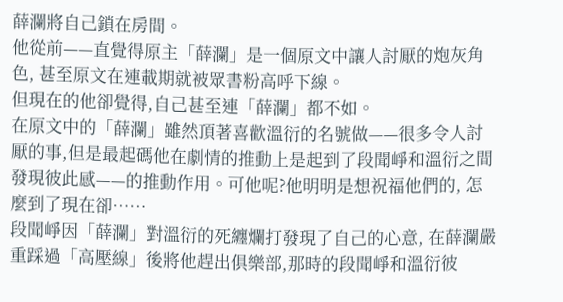薛瀾將自己鎖在房間。
他從前——直覺得原主「薛瀾」是一個原文中讓人討厭的炮灰角色, 甚至原文在連載期就被眾書粉高呼下線。
但現在的他卻覺得,自己甚至連「薛瀾」都不如。
在原文中的「薛瀾」雖然頂著喜歡溫衍的名號做——很多令人討厭的事,但是最起碼他在劇情的推動上是起到了段聞崢和溫衍之間發現彼此感——的推動作用。可他呢?他明明是想祝福他們的, 怎麼到了現在卻……
段聞崢因「薛瀾」對溫衍的死纏爛打發現了自己的心意, 在薛瀾嚴重踩過「高壓線」後將他趕出俱樂部,那時的段聞崢和溫衍彼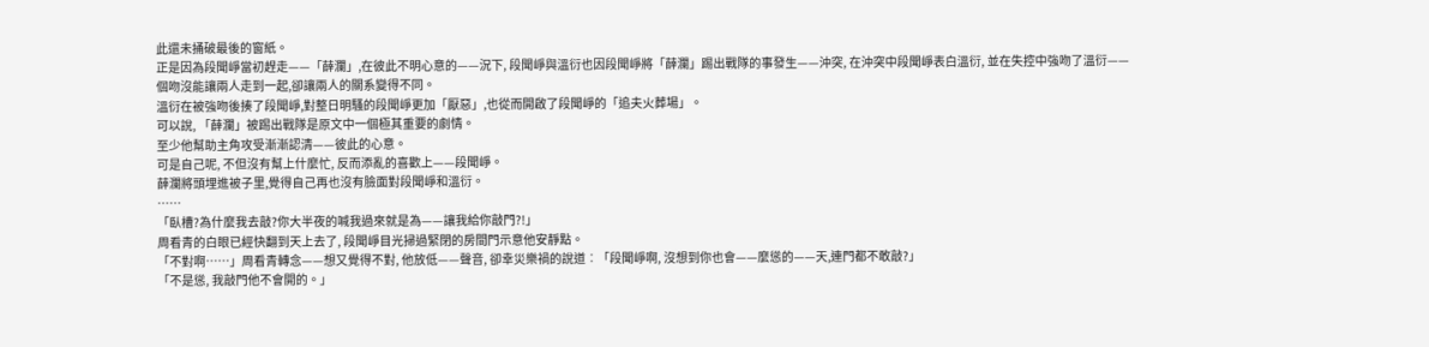此還未捅破最後的窗紙。
正是因為段聞崢當初趕走——「薛瀾」,在彼此不明心意的——況下, 段聞崢與溫衍也因段聞崢將「薛瀾」踢出戰隊的事發生——沖突, 在沖突中段聞崢表白溫衍, 並在失控中強吻了溫衍——
個吻沒能讓兩人走到一起,卻讓兩人的關系變得不同。
溫衍在被強吻後揍了段聞崢,對整日明騷的段聞崢更加「厭惡」,也從而開啟了段聞崢的「追夫火葬場」。
可以說, 「薛瀾」被踢出戰隊是原文中一個極其重要的劇情。
至少他幫助主角攻受漸漸認清——彼此的心意。
可是自己呢, 不但沒有幫上什麼忙, 反而添亂的喜歡上——段聞崢。
薛瀾將頭埋進被子里,覺得自己再也沒有臉面對段聞崢和溫衍。
……
「臥槽?為什麼我去敲?你大半夜的喊我過來就是為——讓我給你敲門?!」
周看青的白眼已經快翻到天上去了, 段聞崢目光掃過緊閉的房間門示意他安靜點。
「不對啊……」周看青轉念——想又覺得不對, 他放低——聲音, 卻幸災樂禍的說道︰「段聞崢啊, 沒想到你也會——麼慫的——天,連門都不敢敲?」
「不是慫, 我敲門他不會開的。」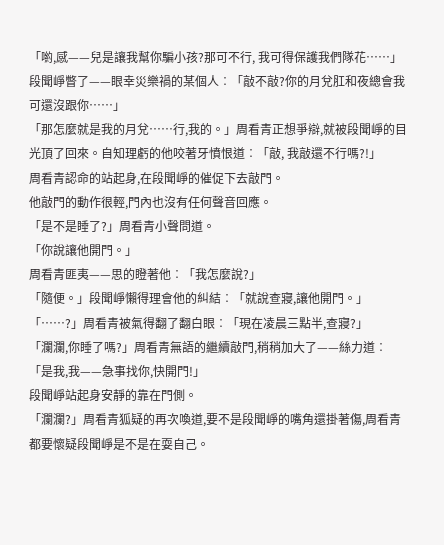「喲,感——兒是讓我幫你騙小孩?那可不行, 我可得保護我們隊花……」
段聞崢瞥了——眼幸災樂禍的某個人︰「敲不敲?你的月兌肛和夜總會我可還沒跟你……」
「那怎麼就是我的月兌……行,我的。」周看青正想爭辯,就被段聞崢的目光頂了回來。自知理虧的他咬著牙憤恨道︰「敲, 我敲還不行嗎?!」
周看青認命的站起身,在段聞崢的催促下去敲門。
他敲門的動作很輕,門內也沒有任何聲音回應。
「是不是睡了?」周看青小聲問道。
「你說讓他開門。」
周看青匪夷——思的瞪著他︰「我怎麼說?」
「隨便。」段聞崢懶得理會他的糾結︰「就說查寢,讓他開門。」
「……?」周看青被氣得翻了翻白眼︰「現在凌晨三點半,查寢?」
「瀾瀾,你睡了嗎?」周看青無語的繼續敲門,稍稍加大了——絲力道︰「是我,我——急事找你,快開門!」
段聞崢站起身安靜的靠在門側。
「瀾瀾?」周看青狐疑的再次喚道,要不是段聞崢的嘴角還掛著傷,周看青都要懷疑段聞崢是不是在耍自己。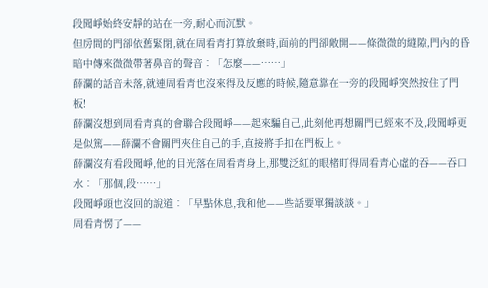段聞崢始終安靜的站在一旁,耐心而沉默。
但房間的門卻依舊緊閉,就在周看青打算放棄時,面前的門卻敞開——條微微的縫隙,門內的昏暗中傳來微微帶著鼻音的聲音︰「怎麼——……」
薛瀾的話音未落,就連周看青也沒來得及反應的時候,隨意靠在一旁的段聞崢突然按住了門板!
薛瀾沒想到周看青真的會聯合段聞崢——起來騙自己,此刻他再想關門已經來不及,段聞崢更是似篤——薛瀾不會關門夾住自己的手,直接將手扣在門板上。
薛瀾沒有看段聞崢,他的目光落在周看青身上,那雙泛紅的眼楮盯得周看青心虛的吞——吞口水︰「那個,段……」
段聞崢頭也沒回的說道︰「早點休息,我和他——些話要單獨談談。」
周看青愣了——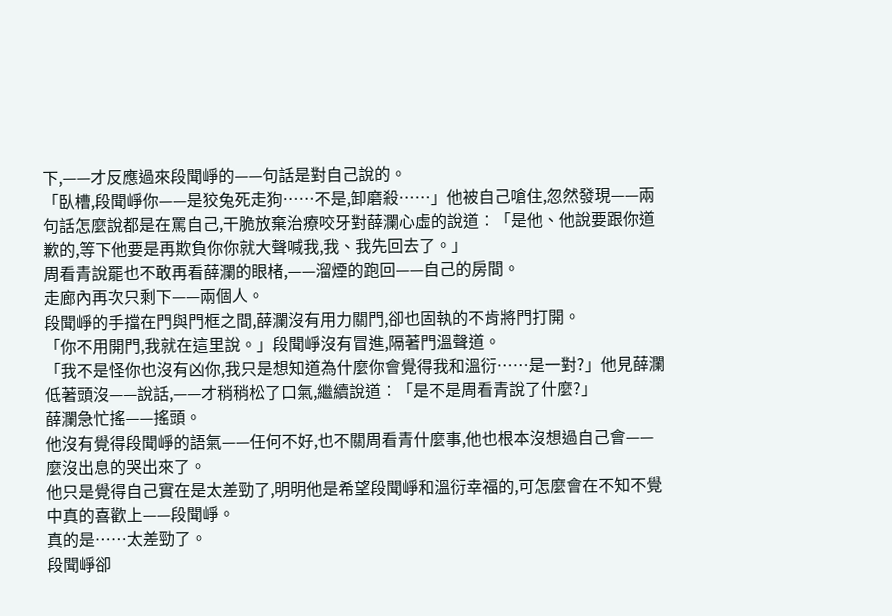下,——才反應過來段聞崢的——句話是對自己說的。
「臥槽,段聞崢你——是狡兔死走狗……不是,卸磨殺……」他被自己嗆住,忽然發現——兩句話怎麼說都是在罵自己,干脆放棄治療咬牙對薛瀾心虛的說道︰「是他、他說要跟你道歉的,等下他要是再欺負你你就大聲喊我,我、我先回去了。」
周看青說罷也不敢再看薛瀾的眼楮,——溜煙的跑回——自己的房間。
走廊內再次只剩下——兩個人。
段聞崢的手擋在門與門框之間,薛瀾沒有用力關門,卻也固執的不肯將門打開。
「你不用開門,我就在這里說。」段聞崢沒有冒進,隔著門溫聲道。
「我不是怪你也沒有凶你,我只是想知道為什麼你會覺得我和溫衍……是一對?」他見薛瀾低著頭沒——說話,——才稍稍松了口氣,繼續說道︰「是不是周看青說了什麼?」
薛瀾急忙搖——搖頭。
他沒有覺得段聞崢的語氣——任何不好,也不關周看青什麼事,他也根本沒想過自己會——麼沒出息的哭出來了。
他只是覺得自己實在是太差勁了,明明他是希望段聞崢和溫衍幸福的,可怎麼會在不知不覺中真的喜歡上——段聞崢。
真的是……太差勁了。
段聞崢卻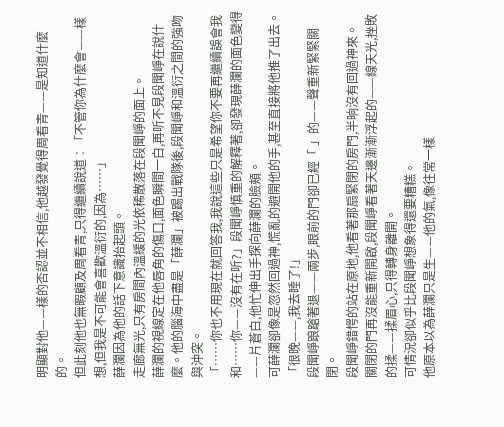明顯對他——樣的否認並不相信,他越發覺得周看青——是知道什麼的。
但此刻他也無暇顧及周看青,只得繼續說道︰「不管你為什麼會——樣想,但我是不可能會喜歡溫衍的,因為……」
薛瀾因為他的話下意識抬起頭。
走廊無光,只有房間內溫緩的光依稀散落在段聞崢的面上。
薛瀾的視線定在他唇角的傷口,面色瞬間一白,再听不見段聞崢在說什麼。他的腦海中盡是「薛瀾」被踢出戰隊後,段聞崢和溫衍之間的強吻與沖突。
「……你也不用現在就回答我,我說這些只是希望你不要再繼續誤會我和……你——沒有在听?」段聞崢慎重的解釋著,卻發現薛瀾的面色變得——片蒼白,他忙伸出手探向薛瀾的臉頰。
可薛瀾卻像是忽然回過神,慌亂的避開他的手,甚至直接將他推了出去。
「很晚——,我去睡了!」
段聞崢踉蹌著退——兩步,眼前的門卻已經「 」的——聲重新緊緊關閉。
段聞崢錯愕的站在原地,他看著那扇緊閉的房門,半晌沒有回過神來。
關閉的門再沒能重新開啟,段聞崢看著天邊漸漸浮起的——線天光,挫敗的揉——揉眉心,只得轉身離開。
可情況卻似乎比段聞崢想象得還要糟糕。
他原本以為薛瀾只是生——他的氣,像往常一樣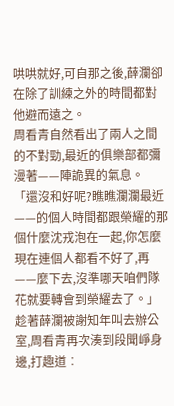哄哄就好,可自那之後,薛瀾卻在除了訓練之外的時間都對他避而遠之。
周看青自然看出了兩人之間的不對勁,最近的俱樂部都彌漫著——陣詭異的氣息。
「還沒和好呢?瞧瞧瀾瀾最近——的個人時間都跟榮耀的那個什麼沈戎泡在一起,你怎麼現在連個人都看不好了,再——麼下去,沒準哪天咱們隊花就要轉會到榮耀去了。」趁著薛瀾被謝知年叫去辦公室,周看青再次湊到段聞崢身邊,打趣道︰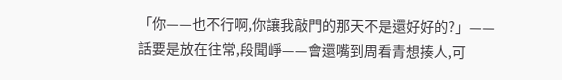「你——也不行啊,你讓我敲門的那天不是還好好的?」——
話要是放在往常,段聞崢——會還嘴到周看青想揍人,可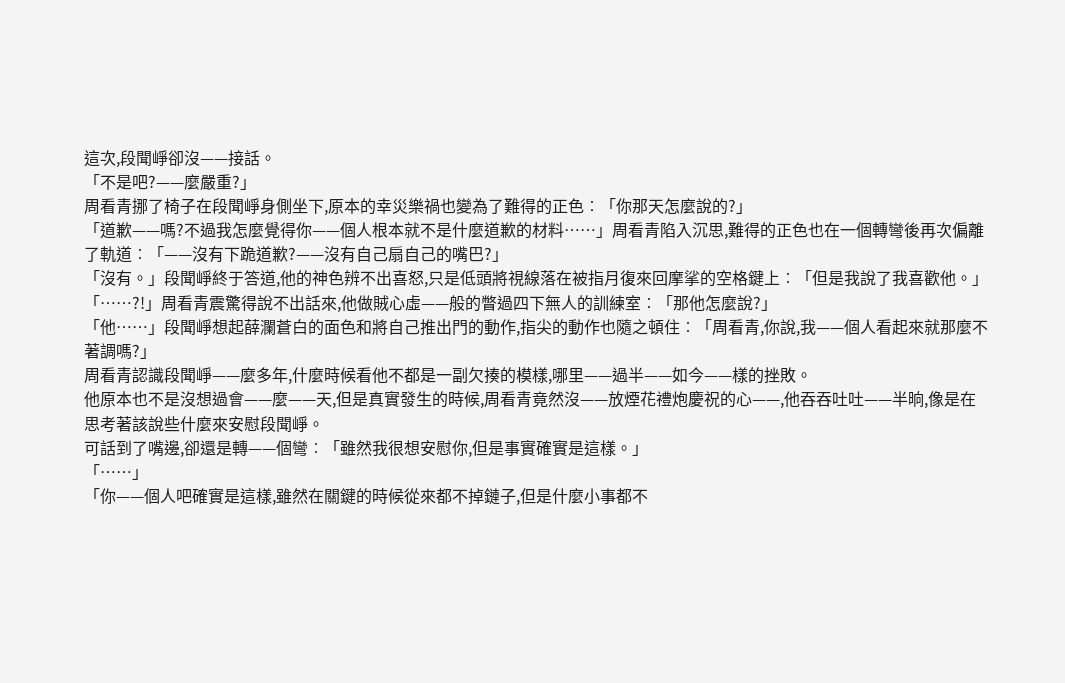這次,段聞崢卻沒——接話。
「不是吧?——麼嚴重?」
周看青挪了椅子在段聞崢身側坐下,原本的幸災樂禍也變為了難得的正色︰「你那天怎麼說的?」
「道歉——嗎?不過我怎麼覺得你——個人根本就不是什麼道歉的材料……」周看青陷入沉思,難得的正色也在一個轉彎後再次偏離了軌道︰「——沒有下跪道歉?——沒有自己扇自己的嘴巴?」
「沒有。」段聞崢終于答道,他的神色辨不出喜怒,只是低頭將視線落在被指月復來回摩挲的空格鍵上︰「但是我說了我喜歡他。」
「……?!」周看青震驚得說不出話來,他做賊心虛——般的瞥過四下無人的訓練室︰「那他怎麼說?」
「他……」段聞崢想起薛瀾蒼白的面色和將自己推出門的動作,指尖的動作也隨之頓住︰「周看青,你說,我——個人看起來就那麼不著調嗎?」
周看青認識段聞崢——麼多年,什麼時候看他不都是一副欠揍的模樣,哪里——過半——如今——樣的挫敗。
他原本也不是沒想過會——麼——天,但是真實發生的時候,周看青竟然沒——放煙花禮炮慶祝的心——,他吞吞吐吐——半晌,像是在思考著該說些什麼來安慰段聞崢。
可話到了嘴邊,卻還是轉——個彎︰「雖然我很想安慰你,但是事實確實是這樣。」
「……」
「你——個人吧確實是這樣,雖然在關鍵的時候從來都不掉鏈子,但是什麼小事都不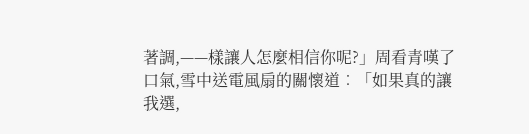著調,——樣讓人怎麼相信你呢?」周看青嘆了口氣,雪中送電風扇的關懷道︰「如果真的讓我選,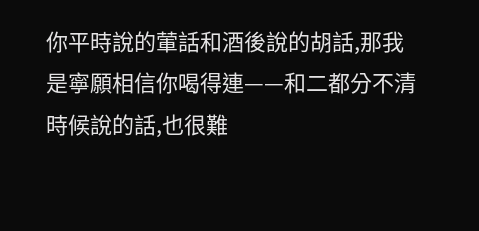你平時說的葷話和酒後說的胡話,那我是寧願相信你喝得連——和二都分不清時候說的話,也很難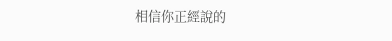相信你正經說的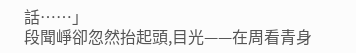話……」
段聞崢卻忽然抬起頭,目光——在周看青身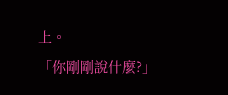上。
「你剛剛說什麼?」